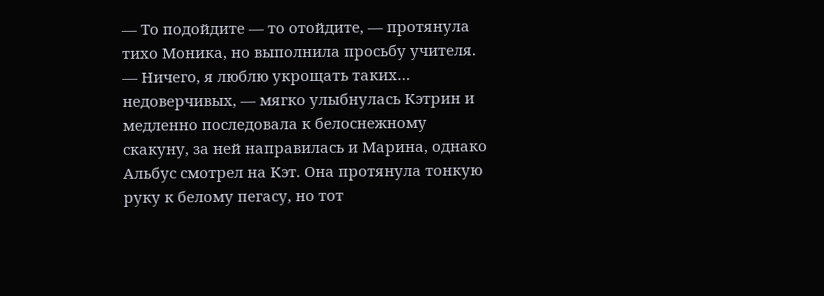— То подойдите — то отойдите, — протянула тихо Моника, но выполнила просьбу учителя.
— Ничего, я люблю укрощать таких… недоверчивых, — мягко улыбнулась Кэтрин и медленно последовала к белоснежному скакуну, за ней направилась и Марина, однако Альбус смотрел на Кэт. Она протянула тонкую руку к белому пегасу, но тот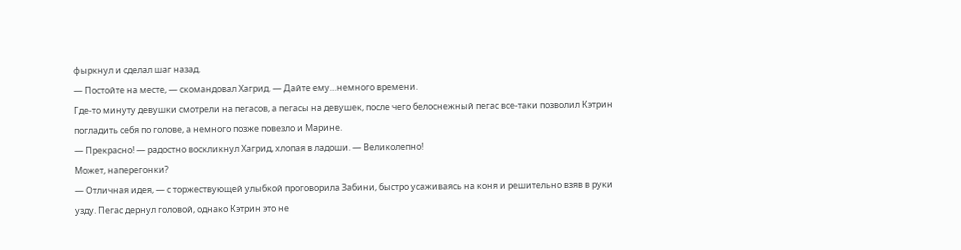фыркнул и сделал шаг назад.
— Постойте на месте, — скомандовал Хагрид. — Дайте ему…немного времени.
Где-то минуту девушки смотрели на пегасов, а пегасы на девушек, после чего белоснежный пегас все-таки позволил Кэтрин погладить себя по голове, а немного позже повезло и Марине.
— Прекрасно! — радостно воскликнул Хагрид, хлопая в ладоши. — Великолепно!
Может, наперегонки?
— Отличная идея, — с торжествующей улыбкой проговорила Забини, быстро усаживаясь на коня и решительно взяв в руки узду. Пегас дернул головой, однако Кэтрин это не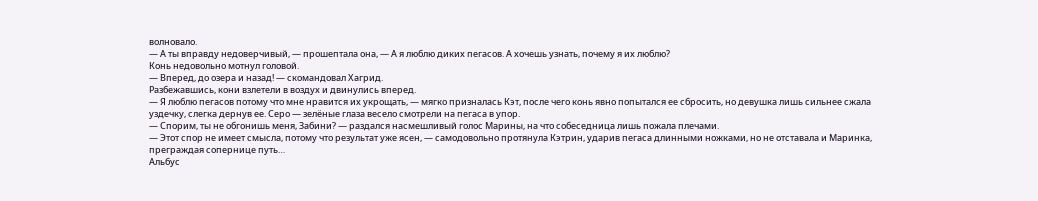волновало.
— А ты вправду недоверчивый, — прошептала она, — А я люблю диких пегасов. А хочешь узнать, почему я их люблю?
Конь недовольно мотнул головой.
— Вперед, до озера и назад! — скомандовал Хагрид.
Разбежавшись, кони взлетели в воздух и двинулись вперед.
— Я люблю пегасов потому что мне нравится их укрощать, — мягко призналась Кэт, после чего конь явно попытался ее сбросить, но девушка лишь сильнее сжала уздечку, слегка дернув ее. Серо — зелёные глаза весело смотрели на пегаса в упор.
— Спорим, ты не обгонишь меня, Забини? — раздался насмешливый голос Марины, на что собеседница лишь пожала плечами.
— Этот спор не имеет смысла, потому что результат уже ясен, — самодовольно протянула Кэтрин, ударив пегаса длинными ножками, но не отставала и Маринка, преграждая сопернице путь…
Альбус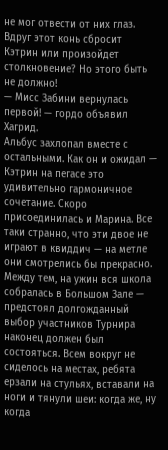не мог отвести от них глаз. Вдруг этот конь сбросит Кэтрин или произойдет столкновение? Но этого быть не должно!
— Мисс Забини вернулась первой! — гордо объявил Хагрид.
Альбус захлопал вместе с остальными. Как он и ожидал — Кэтрин на пегасе это удивительно гармоничное сочетание. Скоро присоединилась и Марина. Все таки странно, что эти двое не играют в квиддич — на метле они смотрелись бы прекрасно.
Между тем, на ужин вся школа собралась в Большом Зале — предстоял долгожданный выбор участников Турнира наконец должен был состояться. Всем вокруг не сиделось на местах, ребята ерзали на стульях, вставали на ноги и тянули шеи: когда же, ну когда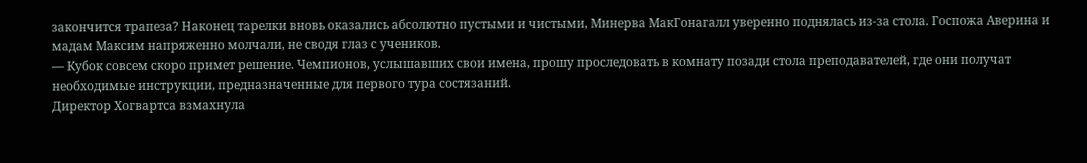закончится трапеза? Наконец тарелки вновь оказались абсолютно пустыми и чистыми, Минерва МакГонагалл уверенно поднялась из-за стола. Госпожа Аверина и мадам Максим напряженно молчали, не сводя глаз с учеников.
— Кубок совсем скоро примет решение. Чемпионов, услышавших свои имена, прошу проследовать в комнату позади стола преподавателей, где они получат необходимые инструкции, предназначенные для первого тура состязаний.
Директор Хогвартса взмахнула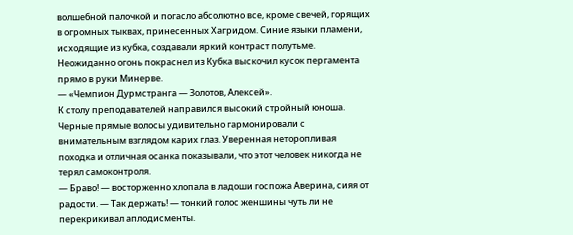волшебной палочкой и погасло абсолютно все, кроме свечей, горящих в огромных тыквах, принесенных Хагридом. Синие языки пламени, исходящие из кубка, создавали яркий контраст полутьме. Неожиданно огонь покраснел из Кубка выскочил кусок пергамента прямо в руки Минерве.
— «Чемпион Дурмстранга — Золотов, Алексей».
К столу преподавателей направился высокий стройный юноша. Черные прямые волосы удивительно гармонировали с внимательным взглядом карих глаз. Уверенная неторопливая походка и отличная осанка показывали, что этот человек никогда не терял самоконтроля.
— Браво! — восторженно хлопала в ладоши госпожа Аверина, сияя от радости. — Так держать! — тонкий голос женшины чуть ли не перекрикивал аплодисменты.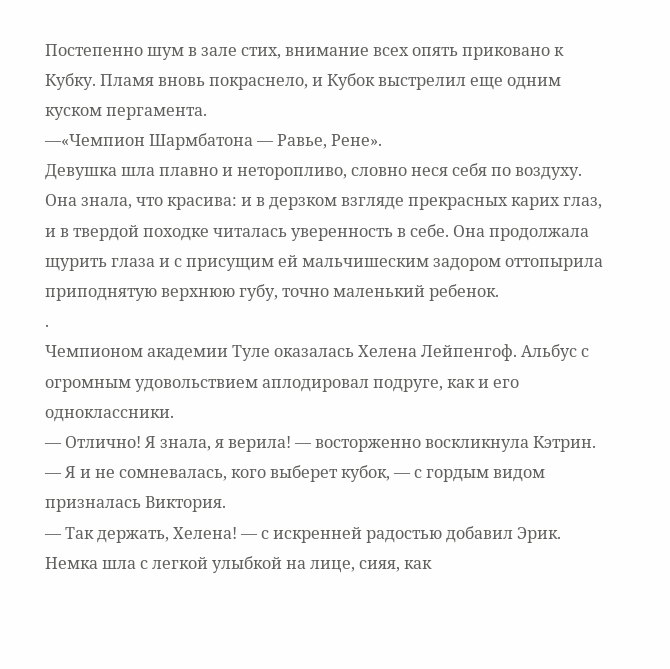Постепенно шум в зале стих, внимание всех опять приковано к Кубку. Пламя вновь покраснело, и Кубок выстрелил еще одним куском пергамента.
—«Чемпион Шармбатона — Равье, Рене».
Девушка шла плавно и неторопливо, словно неся себя по воздуху. Она знала, что красива: и в дерзком взгляде прекрасных карих глаз, и в твердой походке читалась уверенность в себе. Она продолжала щурить глаза и с присущим ей мальчишеским задором оттопырила приподнятую верхнюю губу, точно маленький ребенок.
.
Чемпионом академии Туле оказалась Хелена Лейпенгоф. Альбус с огромным удовольствием аплодировал подруге, как и его одноклассники.
— Отлично! Я знала, я верила! — восторженно воскликнула Кэтрин.
— Я и не сомневалась, кого выберет кубок, — с гордым видом призналась Виктория.
— Так держать, Хелена! — с искренней радостью добавил Эрик.
Немка шла с легкой улыбкой на лице, сияя, как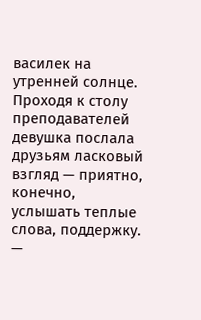василек на утренней солнце. Проходя к столу преподавателей девушка послала друзьям ласковый взгляд — приятно, конечно, услышать теплые слова, поддержку.
—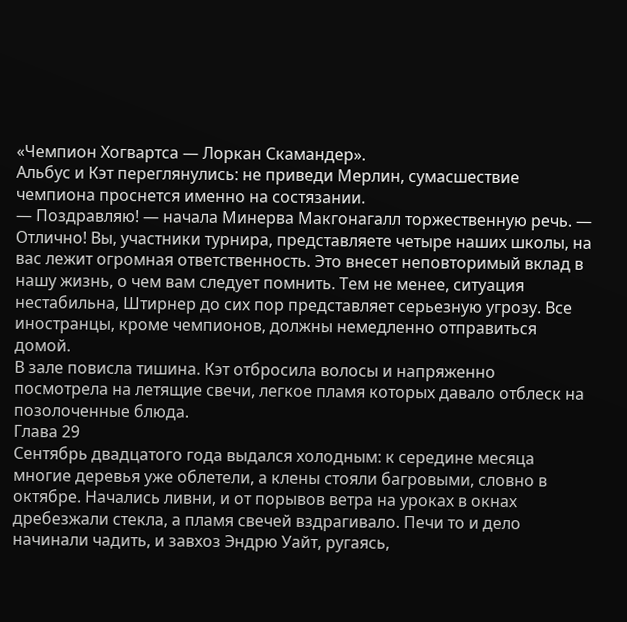«Чемпион Хогвартса — Лоркан Скамандер».
Альбус и Кэт переглянулись: не приведи Мерлин, сумасшествие чемпиона проснется именно на состязании.
— Поздравляю! — начала Минерва Макгонагалл торжественную речь. — Отлично! Вы, участники турнира, представляете четыре наших школы, на вас лежит огромная ответственность. Это внесет неповторимый вклад в нашу жизнь, о чем вам следует помнить. Тем не менее, ситуация нестабильна, Штирнер до сих пор представляет серьезную угрозу. Все иностранцы, кроме чемпионов, должны немедленно отправиться домой.
В зале повисла тишина. Кэт отбросила волосы и напряженно посмотрела на летящие свечи, легкое пламя которых давало отблеск на позолоченные блюда.
Глава 29
Сентябрь двадцатого года выдался холодным: к середине месяца многие деревья уже облетели, а клены стояли багровыми, словно в октябре. Начались ливни, и от порывов ветра на уроках в окнах дребезжали стекла, а пламя свечей вздрагивало. Печи то и дело начинали чадить, и завхоз Эндрю Уайт, ругаясь,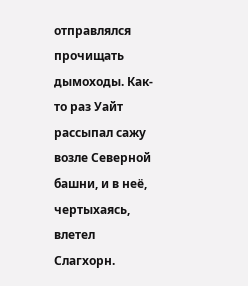отправлялся прочищать дымоходы. Как-то раз Уайт рассыпал сажу возле Северной башни, и в неё, чертыхаясь, влетел Слагхорн.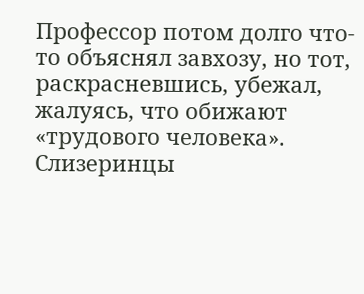Профессор потом долго что-то объяснял завхозу, но тот, раскрасневшись, убежал, жалуясь, что обижают «трудового человека».
Слизеринцы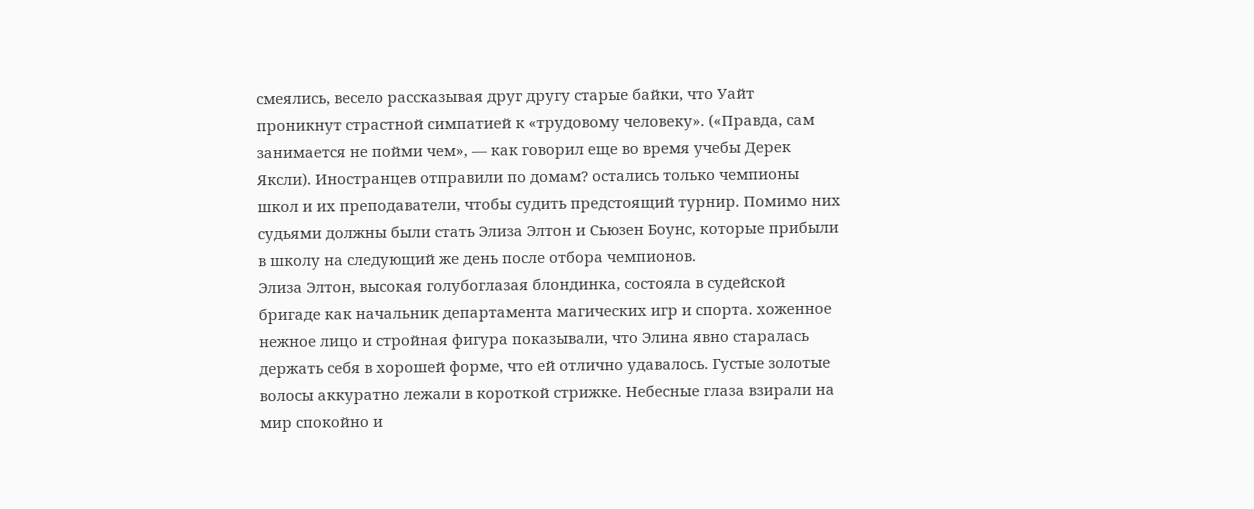смеялись, весело рассказывая друг другу старые байки, что Уайт проникнут страстной симпатией к «трудовому человеку». («Правда, сам занимается не пойми чем», — как говорил еще во время учебы Дерек Яксли). Иностранцев отправили по домам? остались только чемпионы школ и их преподаватели, чтобы судить предстоящий турнир. Помимо них судьями должны были стать Элиза Элтон и Сьюзен Боунс, которые прибыли в школу на следующий же день после отбора чемпионов.
Элиза Элтон, высокая голубоглазая блондинка, состояла в судейской бригаде как начальник департамента магических игр и спорта. хоженное нежное лицо и стройная фигура показывали, что Элина явно старалась держать себя в хорошей форме, что ей отлично удавалось. Густые золотые волосы аккуратно лежали в короткой стрижке. Небесные глаза взирали на мир спокойно и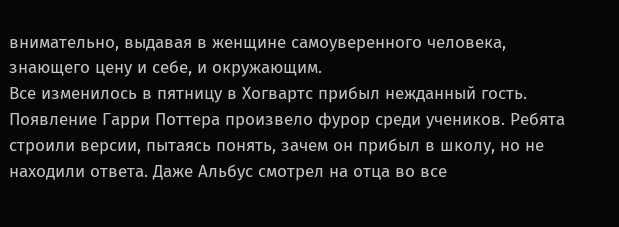внимательно, выдавая в женщине самоуверенного человека, знающего цену и себе, и окружающим.
Все изменилось в пятницу в Хогвартс прибыл нежданный гость. Появление Гарри Поттера произвело фурор среди учеников. Ребята строили версии, пытаясь понять, зачем он прибыл в школу, но не находили ответа. Даже Альбус смотрел на отца во все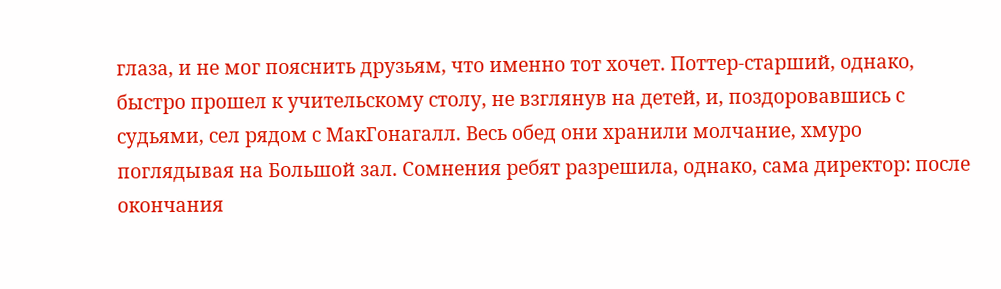глаза, и не мог пояснить друзьям, что именно тот хочет. Поттер-старший, однако, быстро прошел к учительскому столу, не взглянув на детей, и, поздоровавшись с судьями, сел рядом с МакГонагалл. Весь обед они хранили молчание, хмуро поглядывая на Большой зал. Сомнения ребят разрешила, однако, сама директор: после окончания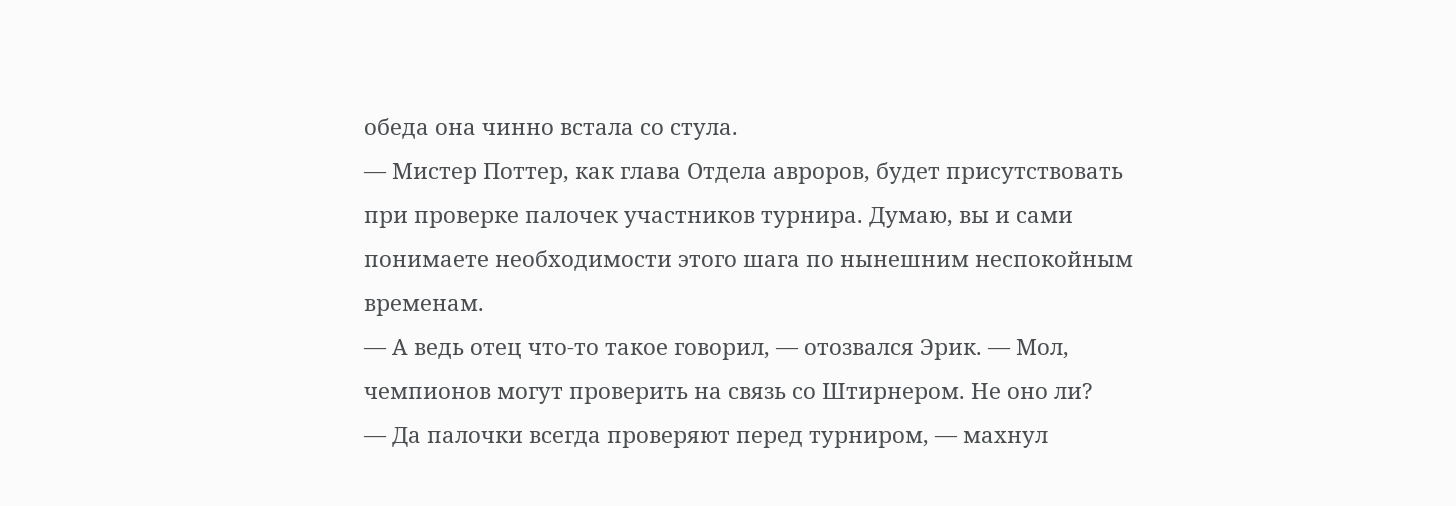обеда она чинно встала со стула.
— Мистер Поттер, как глава Отдела авроров, будет присутствовать при проверке палочек участников турнира. Думаю, вы и сами понимаете необходимости этого шага по нынешним неспокойным временам.
— А ведь отец что-то такое говорил, — отозвался Эрик. — Мол, чемпионов могут проверить на связь со Штирнером. Не оно ли?
— Да палочки всегда проверяют перед турниром, — махнул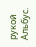рукой Альбус.